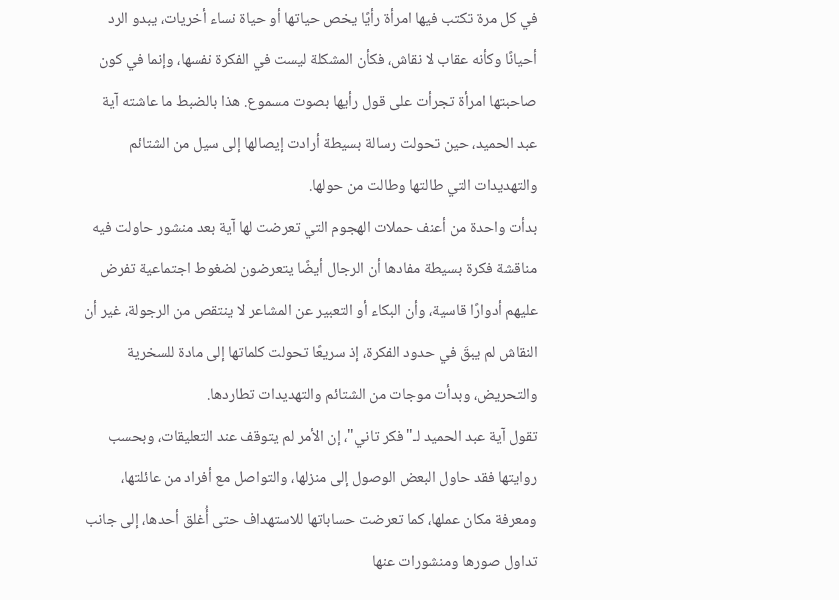في كل مرة تكتب فيها امرأة رأيًا يخص حياتها أو حياة نساء أخريات، يبدو الرد أحيانًا وكأنه عقاب لا نقاش، فكأن المشكلة ليست في الفكرة نفسها، وإنما في كون صاحبتها امرأة تجرأت على قول رأيها بصوت مسموع. هذا بالضبط ما عاشته آية عبد الحميد، حين تحولت رسالة بسيطة أرادت إيصالها إلى سيل من الشتائم والتهديدات التي طالتها وطالت من حولها.
بدأت واحدة من أعنف حملات الهجوم التي تعرضت لها آية بعد منشور حاولت فيه مناقشة فكرة بسيطة مفادها أن الرجال أيضًا يتعرضون لضغوط اجتماعية تفرض عليهم أدوارًا قاسية، وأن البكاء أو التعبير عن المشاعر لا ينتقص من الرجولة، غير أن النقاش لم يبقَ في حدود الفكرة، إذ سريعًا تحولت كلماتها إلى مادة للسخرية والتحريض، وبدأت موجات من الشتائم والتهديدات تطاردها.
تقول آية عبد الحميد لـ"فكر تاني"، إن الأمر لم يتوقف عند التعليقات، وبحسب روايتها فقد حاول البعض الوصول إلى منزلها، والتواصل مع أفراد من عائلتها، ومعرفة مكان عملها، كما تعرضت حساباتها للاستهداف حتى أُغلق أحدها، إلى جانب تداول صورها ومنشورات عنها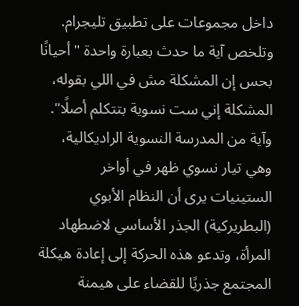داخل مجموعات على تطبيق تليجرام. وتلخص آية ما حدث بعبارة واحدة "أحيانًا بحس إن المشكلة مش في اللي بقوله، المشكلة إني ست نسوية بتتكلم أصلًا".
وآية من المدرسة النسوية الراديكالية، وهي تيار نسوي ظهر في أواخر الستينيات يرى أن النظام الأبوي (البطريركية) الجذر الأساسي لاضطهاد المرأة، وتدعو هذه الحركة إلى إعادة هيكلة المجتمع جذريًا للقضاء على هيمنة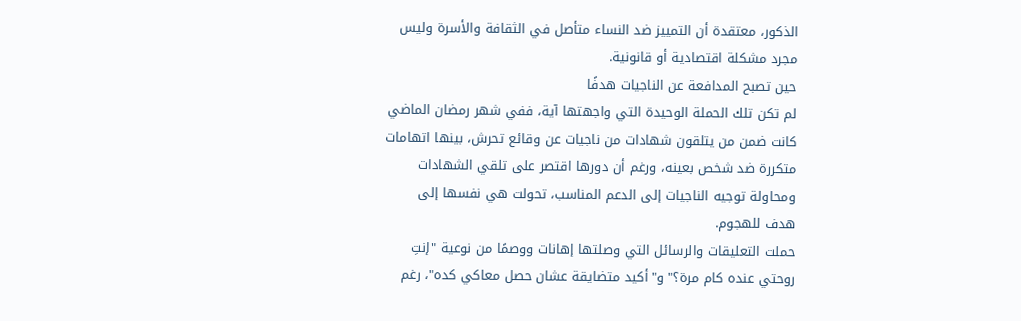الذكور، معتقدة أن التمييز ضد النساء متأصل في الثقافة والأسرة وليس مجرد مشكلة اقتصادية أو قانونية.
حين تصبح المدافعة عن الناجيات هدفًا
لم تكن تلك الحملة الوحيدة التي واجهتها آية، ففي شهر رمضان الماضي كانت ضمن من يتلقون شهادات من ناجيات عن وقائع تحرش، بينها اتهامات متكررة ضد شخص بعينه، ورغم أن دورها اقتصر على تلقي الشهادات ومحاولة توجيه الناجيات إلى الدعم المناسب، تحولت هي نفسها إلى هدف للهجوم.
حملت التعليقات والرسائل التي وصلتها إهانات ووصمًا من نوعية "إنتِ روحتي عنده كام مرة؟" و"أكيد متضايقة عشان حصل معاكي كده"، رغم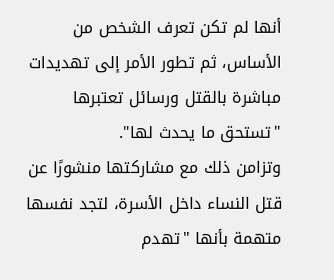أنها لم تكن تعرف الشخص من الأساس، ثم تطور الأمر إلى تهديدات مباشرة بالقتل ورسائل تعتبرها "تستحق ما يحدث لها".
وتزامن ذلك مع مشاركتها منشورًا عن قتل النساء داخل الأسرة، لتجد نفسها متهمة بأنها "تهدم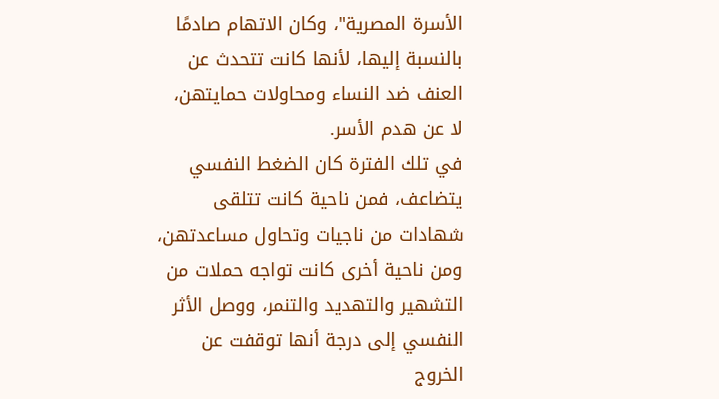الأسرة المصرية"، وكان الاتهام صادمًا بالنسبة إليها، لأنها كانت تتحدث عن العنف ضد النساء ومحاولات حمايتهن، لا عن هدم الأسر.
في تلك الفترة كان الضغط النفسي يتضاعف، فمن ناحية كانت تتلقى شهادات من ناجيات وتحاول مساعدتهن، ومن ناحية أخرى كانت تواجه حملات من التشهير والتهديد والتنمر، ووصل الأثر النفسي إلى درجة أنها توقفت عن الخروج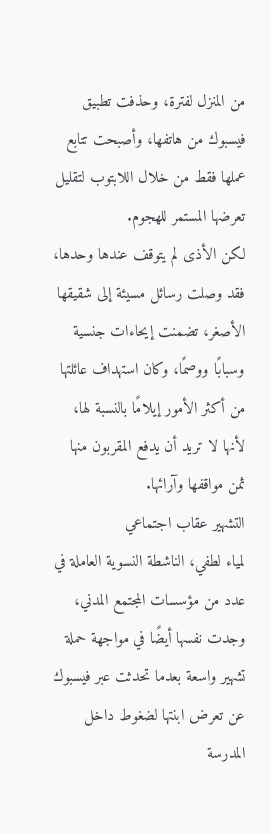من المنزل لفترة، وحذفت تطبيق فيسبوك من هاتفها، وأصبحت تتابع عملها فقط من خلال اللابتوب لتقليل تعرضها المستمر للهجوم.
لكن الأذى لم يتوقف عندها وحدها، فقد وصلت رسائل مسيئة إلى شقيقها الأصغر، تضمنت إيحاءات جنسية وسبابًا ووصمًا، وكان استهداف عائلتها من أكثر الأمور إيلامًا بالنسبة لها، لأنها لا تريد أن يدفع المقربون منها ثمن مواقفها وآرائها.
التشهير عقاب اجتماعي
لمياء لطفي، الناشطة النسوية العاملة في عدد من مؤسسات المجتمع المدني، وجدت نفسها أيضًا في مواجهة حملة تشهير واسعة بعدما تحدثت عبر فيسبوك عن تعرض ابنتها لضغوط داخل المدرسة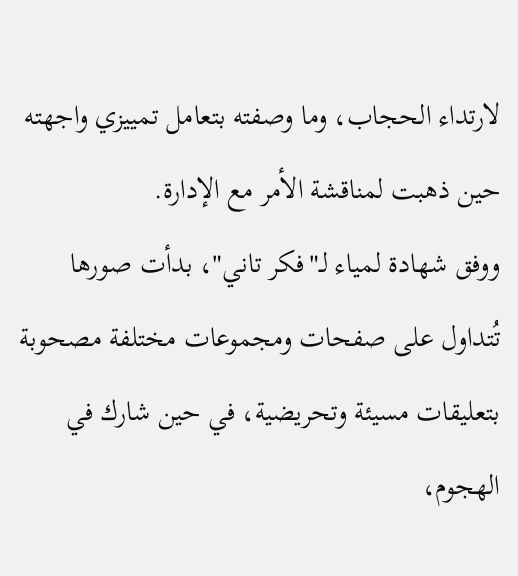لارتداء الحجاب، وما وصفته بتعامل تمييزي واجهته حين ذهبت لمناقشة الأمر مع الإدارة.
ووفق شهادة لمياء لـ"فكر تاني"، بدأت صورها تُتداول على صفحات ومجموعات مختلفة مصحوبة بتعليقات مسيئة وتحريضية، في حين شارك في الهجوم،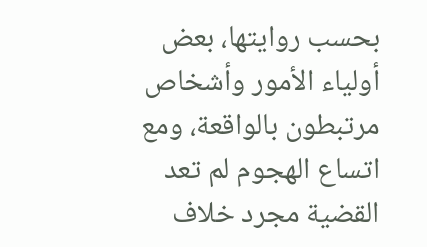بحسب روايتها، بعض أولياء الأمور وأشخاص مرتبطون بالواقعة، ومع اتساع الهجوم لم تعد القضية مجرد خلاف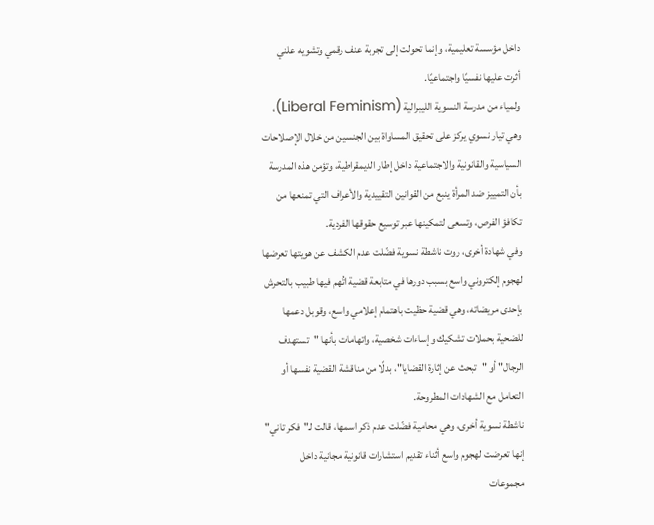داخل مؤسسة تعليمية، وإنما تحولت إلى تجربة عنف رقمي وتشويه علني أثرت عليها نفسيًا واجتماعيًا.
ولمياء من مدرسة النسوية الليبرالية (Liberal Feminism)، وهي تيار نسوي يركز على تحقيق المساواة بين الجنسين من خلال الإصلاحات السياسية والقانونية والاجتماعية داخل إطار الديمقراطية، وتؤمن هذه المدرسة بأن التمييز ضد المرأة ينبع من القوانين التقييدية والأعراف التي تمنعها من تكافؤ الفرص، وتسعى لتمكينها عبر توسيع حقوقها الفردية.
وفي شهادة أخرى، روت ناشطة نسوية فضّلت عدم الكشف عن هويتها تعرضها لهجوم إلكتروني واسع بسبب دورها في متابعة قضية اتُهم فيها طبيب بالتحرش بإحدى مريضاته، وهي قضية حظيت باهتمام إعلامي واسع، وقوبل دعمها للضحية بحملات تشكيك وإساءات شخصية، واتهامات بأنها "تستهدف الرجال" أو "تبحث عن إثارة القضايا"، بدلًا من مناقشة القضية نفسها أو التعامل مع الشهادات المطروحة.
ناشطة نسوية أخرى، وهي محامية فضّلت عدم ذكر اسمها، قالت لـ"فكر تاني" إنها تعرضت لهجوم واسع أثناء تقديم استشارات قانونية مجانية داخل مجموعات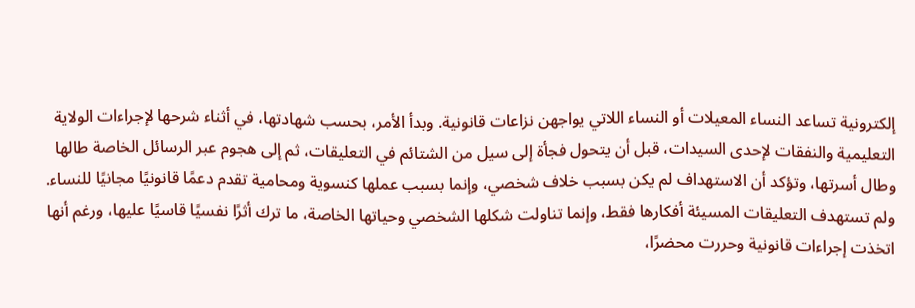إلكترونية تساعد النساء المعيلات أو النساء اللاتي يواجهن نزاعات قانونية. وبدأ الأمر، بحسب شهادتها، في أثناء شرحها لإجراءات الولاية التعليمية والنفقات لإحدى السيدات، قبل أن يتحول فجأة إلى سيل من الشتائم في التعليقات، ثم إلى هجوم عبر الرسائل الخاصة طالها وطال أسرتها، وتؤكد أن الاستهداف لم يكن بسبب خلاف شخصي، وإنما بسبب عملها كنسوية ومحامية تقدم دعمًا قانونيًا مجانيًا للنساء.
ولم تستهدف التعليقات المسيئة أفكارها فقط، وإنما تناولت شكلها الشخصي وحياتها الخاصة، ما ترك أثرًا نفسيًا قاسيًا عليها، ورغم أنها اتخذت إجراءات قانونية وحررت محضرًا،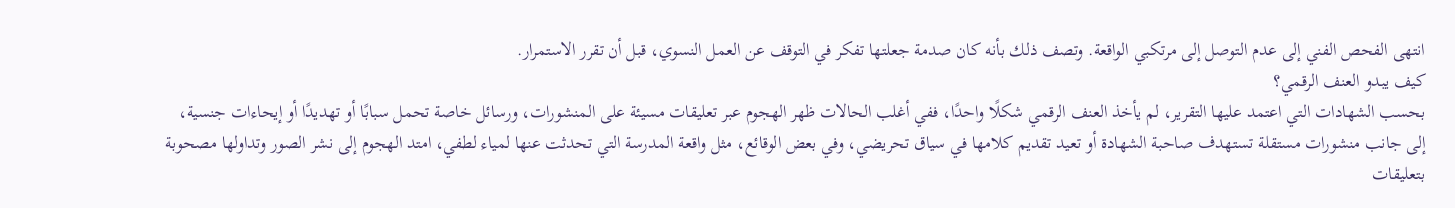انتهى الفحص الفني إلى عدم التوصل إلى مرتكبي الواقعة. وتصف ذلك بأنه كان صدمة جعلتها تفكر في التوقف عن العمل النسوي، قبل أن تقرر الاستمرار.
كيف يبدو العنف الرقمي؟
بحسب الشهادات التي اعتمد عليها التقرير، لم يأخذ العنف الرقمي شكلًا واحدًا، ففي أغلب الحالات ظهر الهجوم عبر تعليقات مسيئة على المنشورات، ورسائل خاصة تحمل سبابًا أو تهديدًا أو إيحاءات جنسية، إلى جانب منشورات مستقلة تستهدف صاحبة الشهادة أو تعيد تقديم كلامها في سياق تحريضي، وفي بعض الوقائع، مثل واقعة المدرسة التي تحدثت عنها لمياء لطفي، امتد الهجوم إلى نشر الصور وتداولها مصحوبة بتعليقات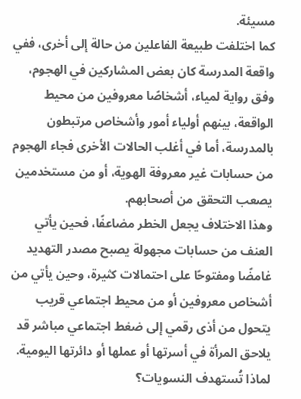مسيئة.
كما اختلفت طبيعة الفاعلين من حالة إلى أخرى، ففي واقعة المدرسة كان بعض المشاركين في الهجوم، وفق رواية لمياء، أشخاصًا معروفين من محيط الواقعة، بينهم أولياء أمور وأشخاص مرتبطون بالمدرسة، أما في أغلب الحالات الأخرى فجاء الهجوم من حسابات غير معروفة الهوية، أو من مستخدمين يصعب التحقق من أصحابهم.
وهذا الاختلاف يجعل الخطر مضاعفًا، فحين يأتي العنف من حسابات مجهولة يصبح مصدر التهديد غامضًا ومفتوحًا على احتمالات كثيرة، وحين يأتي من أشخاص معروفين أو من محيط اجتماعي قريب يتحول من أذى رقمي إلى ضغط اجتماعي مباشر قد يلاحق المرأة في أسرتها أو عملها أو دائرتها اليومية.
لماذا تُستهدف النسويات؟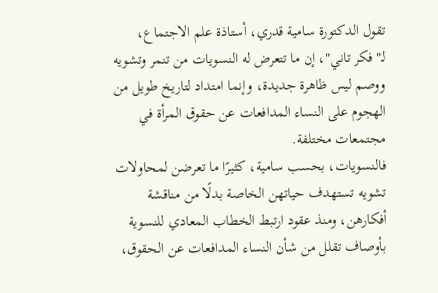تقول الدكتورة سامية قدري، أستاذة علم الاجتماع، لـ"فكر تاني"، إن ما تتعرض له النسويات من تنمر وتشويه ووصم ليس ظاهرة جديدة، وإنما امتداد لتاريخ طويل من الهجوم على النساء المدافعات عن حقوق المرأة في مجتمعات مختلفة.
فالنسويات، بحسب سامية، كثيرًا ما تعرضن لمحاولات تشويه تستهدف حياتهن الخاصة بدلًا من مناقشة أفكارهن، ومنذ عقود ارتبط الخطاب المعادي للنسوية بأوصاف تقلل من شأن النساء المدافعات عن الحقوق،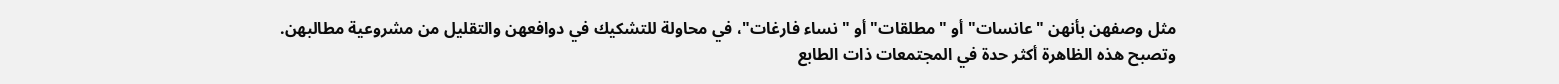مثل وصفهن بأنهن "عانسات" أو "مطلقات" أو "نساء فارغات"، في محاولة للتشكيك في دوافعهن والتقليل من مشروعية مطالبهن.
وتصبح هذه الظاهرة أكثر حدة في المجتمعات ذات الطابع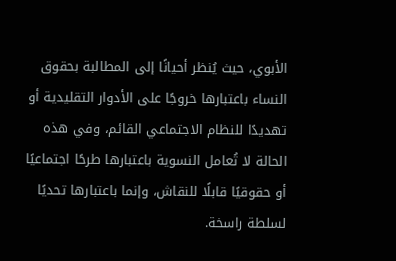الأبوي، حيث يُنظر أحيانًا إلى المطالبة بحقوق النساء باعتبارها خروجًا على الأدوار التقليدية أو تهديدًا للنظام الاجتماعي القائم، وفي هذه الحالة لا تُعامل النسوية باعتبارها طرحًا اجتماعيًا أو حقوقيًا قابلًا للنقاش، وإنما باعتبارها تحديًا لسلطة راسخة.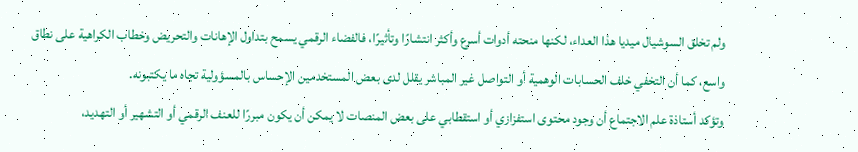ولم تخلق السوشيال ميديا هذا العداء، لكنها منحته أدوات أسرع وأكثر انتشارًا وتأثيرًا، فالفضاء الرقمي يسمح بتداول الإهانات والتحريض وخطاب الكراهية على نطاق واسع، كما أن التخفي خلف الحسابات الوهمية أو التواصل غير المباشر يقلل لدى بعض المستخدمين الإحساس بالمسؤولية تجاه ما يكتبونه.
وتؤكد أستاذة علم الاجتماع أن وجود محتوى استفزازي أو استقطابي على بعض المنصات لا يمكن أن يكون مبررًا للعنف الرقمي أو التشهير أو التهديد،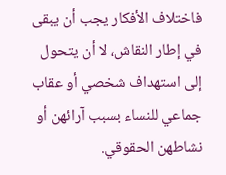فاختلاف الأفكار يجب أن يبقى في إطار النقاش، لا أن يتحول إلى استهداف شخصي أو عقاب جماعي للنساء بسبب آرائهن أو نشاطهن الحقوقي.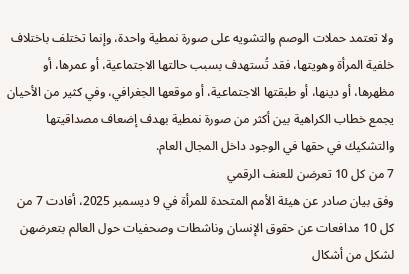ولا تعتمد حملات الوصم والتشويه على صورة نمطية واحدة، وإنما تختلف باختلاف خلفية المرأة وهويتها، فقد تُستهدف بسبب حالتها الاجتماعية، أو عمرها، أو مظهرها، أو دينها، أو طبقتها الاجتماعية، أو موقعها الجغرافي، وفي كثير من الأحيان يجمع خطاب الكراهية بين أكثر من صورة نمطية بهدف إضعاف مصداقيتها والتشكيك في حقها في الوجود داخل المجال العام.
7 من كل 10 تعرضن للعنف الرقمي
وفق بيان صادر عن هيئة الأمم المتحدة للمرأة في 9 ديسمبر 2025، أفادت 7 من كل 10 مدافعات عن حقوق الإنسان وناشطات وصحفيات حول العالم بتعرضهن لشكل من أشكال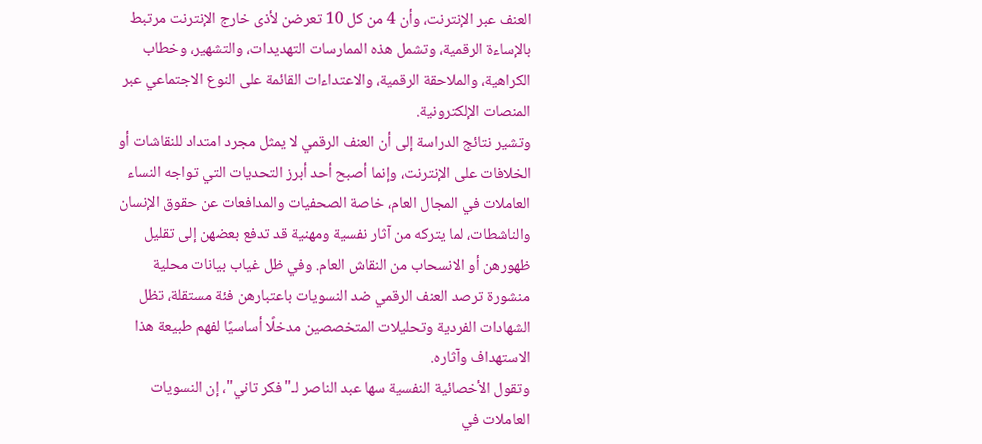العنف عبر الإنترنت، وأن 4 من كل 10 تعرضن لأذى خارج الإنترنت مرتبط بالإساءة الرقمية، وتشمل هذه الممارسات التهديدات، والتشهير، وخطاب الكراهية، والملاحقة الرقمية، والاعتداءات القائمة على النوع الاجتماعي عبر المنصات الإلكترونية.
وتشير نتائج الدراسة إلى أن العنف الرقمي لا يمثل مجرد امتداد للنقاشات أو الخلافات على الإنترنت، وإنما أصبح أحد أبرز التحديات التي تواجه النساء العاملات في المجال العام، خاصة الصحفيات والمدافعات عن حقوق الإنسان والناشطات، لما يتركه من آثار نفسية ومهنية قد تدفع بعضهن إلى تقليل ظهورهن أو الانسحاب من النقاش العام. وفي ظل غياب بيانات محلية منشورة ترصد العنف الرقمي ضد النسويات باعتبارهن فئة مستقلة، تظل الشهادات الفردية وتحليلات المتخصصين مدخلًا أساسيًا لفهم طبيعة هذا الاستهداف وآثاره.
وتقول الأخصائية النفسية سها عبد الناصر لـ"فكر تاني"، إن النسويات العاملات في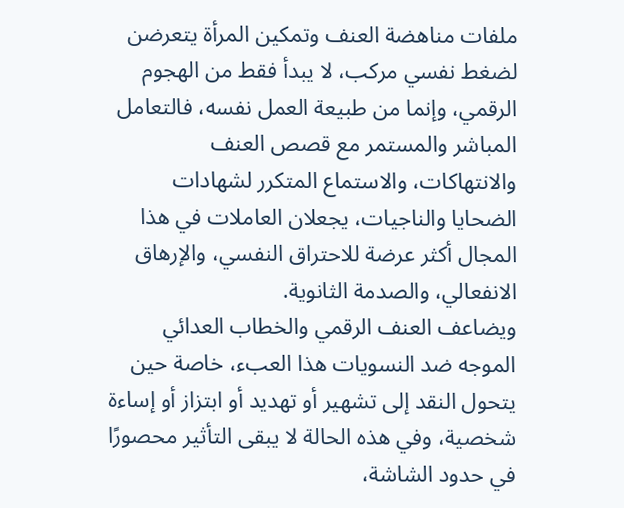ملفات مناهضة العنف وتمكين المرأة يتعرضن لضغط نفسي مركب، لا يبدأ فقط من الهجوم الرقمي، وإنما من طبيعة العمل نفسه، فالتعامل المباشر والمستمر مع قصص العنف والانتهاكات، والاستماع المتكرر لشهادات الضحايا والناجيات، يجعلان العاملات في هذا المجال أكثر عرضة للاحتراق النفسي، والإرهاق الانفعالي، والصدمة الثانوية.
ويضاعف العنف الرقمي والخطاب العدائي الموجه ضد النسويات هذا العبء، خاصة حين يتحول النقد إلى تشهير أو تهديد أو ابتزاز أو إساءة شخصية، وفي هذه الحالة لا يبقى التأثير محصورًا في حدود الشاشة،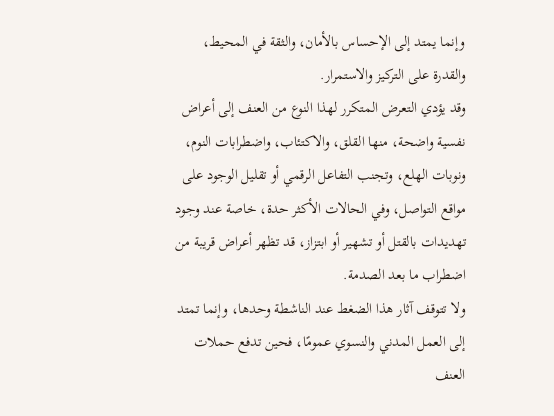وإنما يمتد إلى الإحساس بالأمان، والثقة في المحيط، والقدرة على التركيز والاستمرار.
وقد يؤدي التعرض المتكرر لهذا النوع من العنف إلى أعراض نفسية واضحة، منها القلق، والاكتئاب، واضطرابات النوم، ونوبات الهلع، وتجنب التفاعل الرقمي أو تقليل الوجود على مواقع التواصل، وفي الحالات الأكثر حدة، خاصة عند وجود تهديدات بالقتل أو تشهير أو ابتزاز، قد تظهر أعراض قريبة من اضطراب ما بعد الصدمة.
ولا تتوقف آثار هذا الضغط عند الناشطة وحدها، وإنما تمتد إلى العمل المدني والنسوي عمومًا، فحين تدفع حملات العنف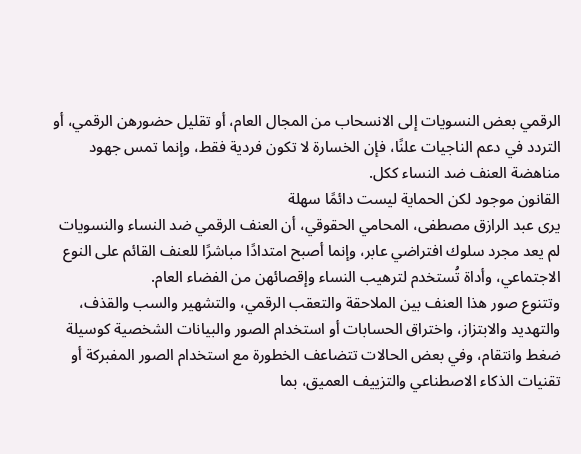الرقمي بعض النسويات إلى الانسحاب من المجال العام، أو تقليل حضورهن الرقمي، أو التردد في دعم الناجيات علنًا، فإن الخسارة لا تكون فردية فقط، وإنما تمس جهود مناهضة العنف ضد النساء ككل.
القانون موجود لكن الحماية ليست دائمًا سهلة
يرى عبد الرازق مصطفى، المحامي الحقوقي، أن العنف الرقمي ضد النساء والنسويات لم يعد مجرد سلوك افتراضي عابر، وإنما أصبح امتدادًا مباشرًا للعنف القائم على النوع الاجتماعي، وأداة تُستخدم لترهيب النساء وإقصائهن من الفضاء العام.
وتتنوع صور هذا العنف بين الملاحقة والتعقب الرقمي، والتشهير والسب والقذف، والتهديد والابتزاز، واختراق الحسابات أو استخدام الصور والبيانات الشخصية كوسيلة ضغط وانتقام، وفي بعض الحالات تتضاعف الخطورة مع استخدام الصور المفبركة أو تقنيات الذكاء الاصطناعي والتزييف العميق، بما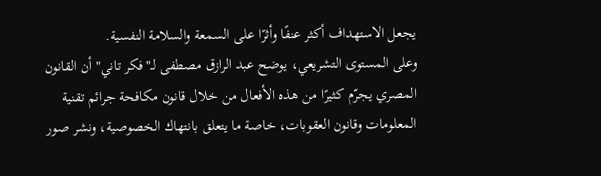يجعل الاستهداف أكثر عنفًا وأثرًا على السمعة والسلامة النفسية.
وعلى المستوى التشريعي، يوضح عبد الرازق مصطفى لـ"فكر تاني" أن القانون المصري يجرّم كثيرًا من هذه الأفعال من خلال قانون مكافحة جرائم تقنية المعلومات وقانون العقوبات، خاصة ما يتعلق بانتهاك الخصوصية، ونشر صور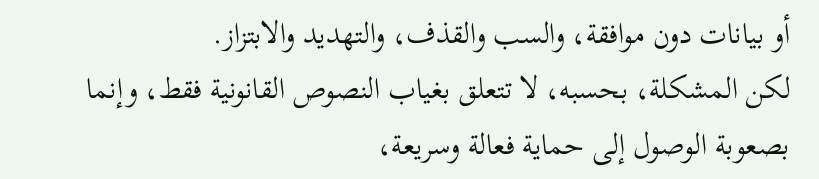أو بيانات دون موافقة، والسب والقذف، والتهديد والابتزاز.
لكن المشكلة، بحسبه، لا تتعلق بغياب النصوص القانونية فقط، وإنما بصعوبة الوصول إلى حماية فعالة وسريعة،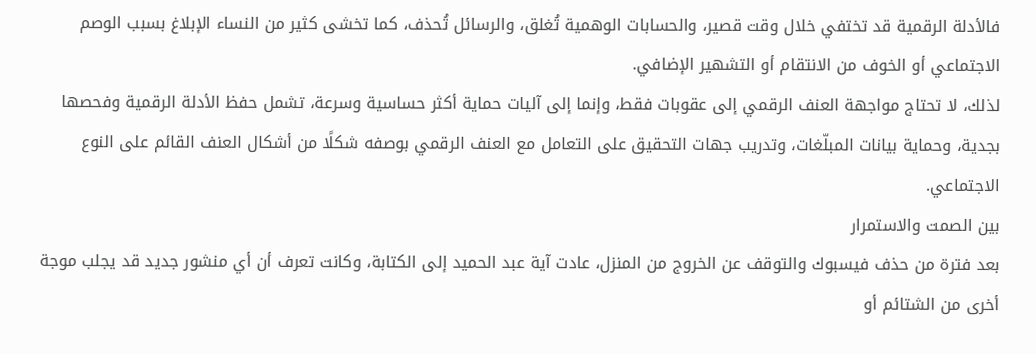فالأدلة الرقمية قد تختفي خلال وقت قصير، والحسابات الوهمية تُغلق، والرسائل تُحذف، كما تخشى كثير من النساء الإبلاغ بسبب الوصم الاجتماعي أو الخوف من الانتقام أو التشهير الإضافي.
لذلك، لا تحتاج مواجهة العنف الرقمي إلى عقوبات فقط، وإنما إلى آليات حماية أكثر حساسية وسرعة، تشمل حفظ الأدلة الرقمية وفحصها بجدية، وحماية بيانات المبلّغات، وتدريب جهات التحقيق على التعامل مع العنف الرقمي بوصفه شكلًا من أشكال العنف القائم على النوع الاجتماعي.
بين الصمت والاستمرار
بعد فترة من حذف فيسبوك والتوقف عن الخروج من المنزل، عادت آية عبد الحميد إلى الكتابة، وكانت تعرف أن أي منشور جديد قد يجلب موجة أخرى من الشتائم أو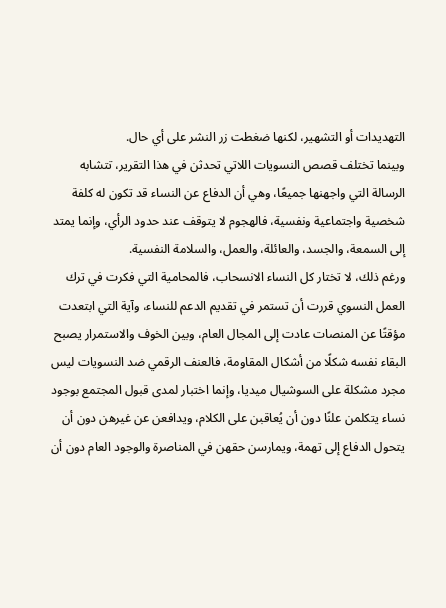التهديدات أو التشهير، لكنها ضغطت زر النشر على أي حال.
وبينما تختلف قصص النسويات اللاتي تحدثن في هذا التقرير، تتشابه الرسالة التي واجهنها جميعًا، وهي أن الدفاع عن النساء قد تكون له كلفة شخصية واجتماعية ونفسية، فالهجوم لا يتوقف عند حدود الرأي، وإنما يمتد إلى السمعة، والجسد، والعائلة، والعمل، والسلامة النفسية.
ورغم ذلك، لا تختار كل النساء الانسحاب، فالمحامية التي فكرت في ترك العمل النسوي قررت أن تستمر في تقديم الدعم للنساء، وآية التي ابتعدت مؤقتًا عن المنصات عادت إلى المجال العام، وبين الخوف والاستمرار يصبح البقاء نفسه شكلًا من أشكال المقاومة، فالعنف الرقمي ضد النسويات ليس مجرد مشكلة على السوشيال ميديا، وإنما اختبار لمدى قبول المجتمع بوجود نساء يتكلمن علنًا دون أن يُعاقبن على الكلام، ويدافعن عن غيرهن دون أن يتحول الدفاع إلى تهمة، ويمارسن حقهن في المناصرة والوجود العام دون أن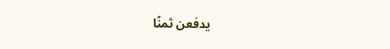يدفعن ثمنًا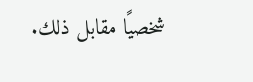شخصيًا مقابل ذلك.